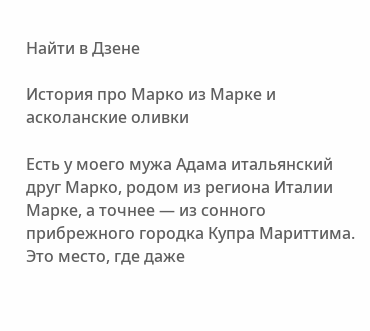Найти в Дзене

История про Марко из Марке и асколанские оливки

Есть у моего мужа Адама итальянский друг Марко, родом из региона Италии Марке, а точнее — из сонного прибрежного городка Купра Мариттима. Это место, где даже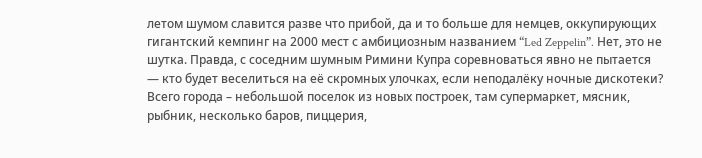летом шумом славится разве что прибой, да и то больше для немцев, оккупирующих гигантский кемпинг на 2000 мест с амбициозным названием “Led Zeppelin”. Нет, это не шутка. Правда, с соседним шумным Римини Купра соревноваться явно не пытается — кто будет веселиться на её скромных улочках, если неподалёку ночные дискотеки? Всего города – небольшой поселок из новых построек, там супермаркет, мясник, рыбник, несколько баров, пиццерия,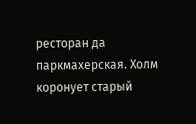ресторан да паркмахерская. Холм коронует старый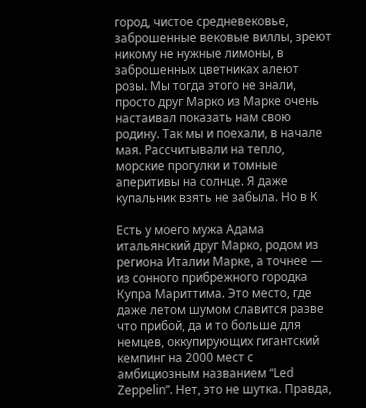город, чистое средневековье, заброшенные вековые виллы, зреют никому не нужные лимоны, в заброшенных цветниках алеют розы. Мы тогда этого не знали, просто друг Марко из Марке очень настаивал показать нам свою родину. Так мы и поехали, в начале мая. Рассчитывали на тепло, морские прогулки и томные аперитивы на солнце. Я даже купальник взять не забыла. Но в К

Есть у моего мужа Адама итальянский друг Марко, родом из региона Италии Марке, а точнее — из сонного прибрежного городка Купра Мариттима. Это место, где даже летом шумом славится разве что прибой, да и то больше для немцев, оккупирующих гигантский кемпинг на 2000 мест с амбициозным названием “Led Zeppelin”. Нет, это не шутка. Правда,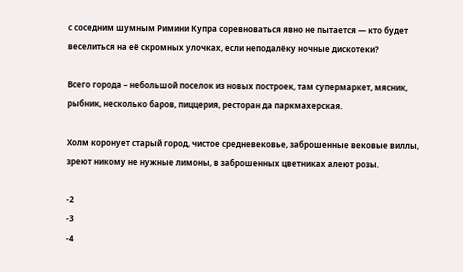с соседним шумным Римини Купра соревноваться явно не пытается — кто будет веселиться на её скромных улочках, если неподалёку ночные дискотеки?

Всего города – небольшой поселок из новых построек, там супермаркет, мясник, рыбник, несколько баров, пиццерия, ресторан да паркмахерская.

Холм коронует старый город, чистое средневековье, заброшенные вековые виллы, зреют никому не нужные лимоны, в заброшенных цветниках алеют розы.

-2
-3
-4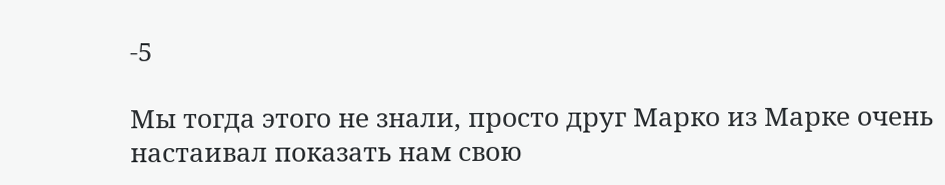-5

Мы тогда этого не знали, просто друг Марко из Марке очень настаивал показать нам свою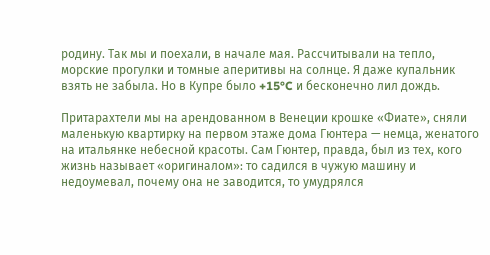родину. Так мы и поехали, в начале мая. Рассчитывали на тепло, морские прогулки и томные аперитивы на солнце. Я даже купальник взять не забыла. Но в Купре было +15°C и бесконечно лил дождь.

Притарахтели мы на арендованном в Венеции крошке «Фиате», сняли маленькую квартирку на первом этаже дома Гюнтера — немца, женатого на итальянке небесной красоты. Сам Гюнтер, правда, был из тех, кого жизнь называет «оригиналом»: то садился в чужую машину и недоумевал, почему она не заводится, то умудрялся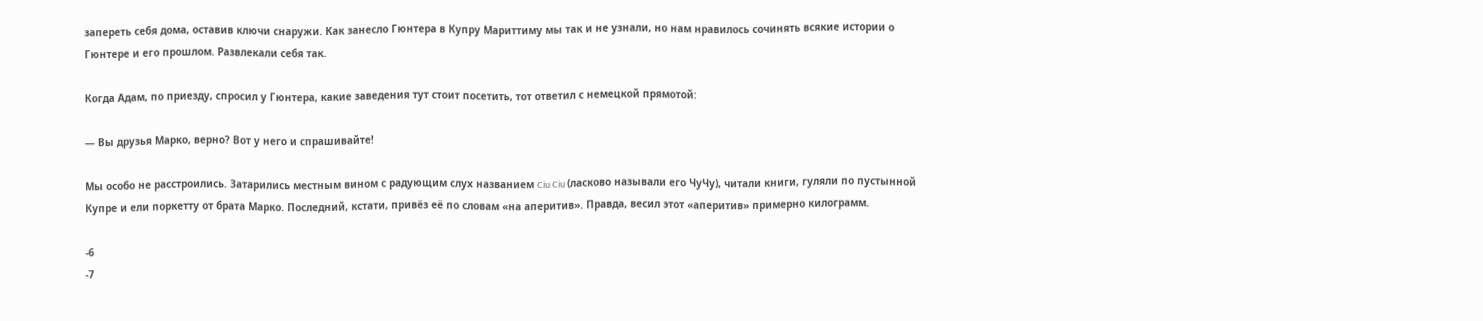запереть себя дома, оставив ключи снаружи. Как занесло Гюнтера в Купру Мариттиму мы так и не узнали, но нам нравилось сочинять всякие истории о Гюнтере и его прошлом. Развлекали себя так.

Когда Адам, по приезду, спросил у Гюнтера, какие заведения тут стоит посетить, тот ответил с немецкой прямотой:

— Вы друзья Марко, верно? Вот у него и спрашивайте!

Мы особо не расстроились. Затарились местным вином с радующим слух названием Ciu Ciu (ласково называли его ЧуЧу), читали книги, гуляли по пустынной Купре и ели поркетту от брата Марко. Последний, кстати, привёз её по словам «на аперитив». Правда, весил этот «аперитив» примерно килограмм.

-6
-7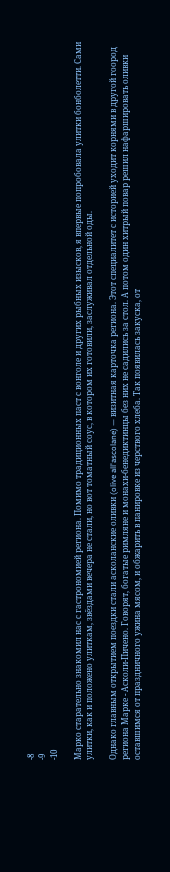-8
-9
-10

Марко старательно знакомил нас с гастрономией региона. Помимо традиционных паст с вонголе и других рыбных изысков, я впервые попробовала улитки бонболетти. Сами улитки, как и положено улиткам, звёздами вечера не стали, но вот томатный соус, в котором их готовили, заслуживал отдельной оды.

Однако главным открытием поездки стали асколанские оливки (olive all'ascolane) — визитная карточка региона. Этот специалитет с историей уходит корнями в другой гоород региона Марке - Асколи-Пичено. Говорят, богатые римляне и монахи-бенедиктинцы без них не садились за стол. А потом один хитрый повар решил нафаршировать оливки оставшимся от праздничного ужина мясом, и обжарить в панировке из черствого хлеба. Так появилась закуска, от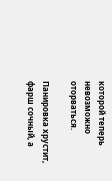которой теперь невозможно оторваться.

Панировка хрустит, фарш сочный, а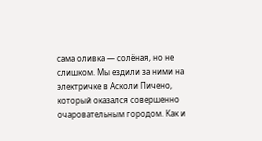сама оливка — солёная, но не слишком. Мы ездили за ними на электричке в Асколи Пичено, который оказался совершенно очаровательным городом. Как и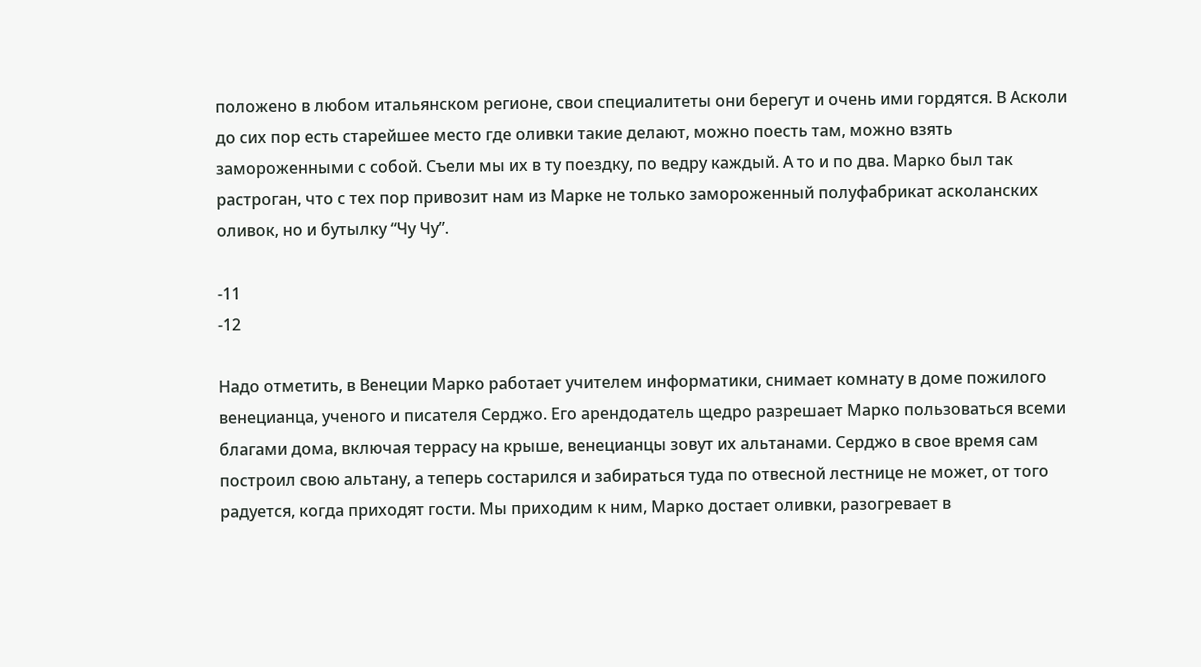положено в любом итальянском регионе, свои специалитеты они берегут и очень ими гордятся. В Асколи до сих пор есть старейшее место где оливки такие делают, можно поесть там, можно взять замороженными с собой. Съели мы их в ту поездку, по ведру каждый. А то и по два. Марко был так растроган, что с тех пор привозит нам из Марке не только замороженный полуфабрикат асколанских оливок, но и бутылку “Чу Чу”.

-11
-12

Надо отметить, в Венеции Марко работает учителем информатики, снимает комнату в доме пожилого венецианца, ученого и писателя Серджо. Его арендодатель щедро разрешает Марко пользоваться всеми благами дома, включая террасу на крыше, венецианцы зовут их альтанами. Серджо в свое время сам построил свою альтану, а теперь состарился и забираться туда по отвесной лестнице не может, от того радуется, когда приходят гости. Мы приходим к ним, Марко достает оливки, разогревает в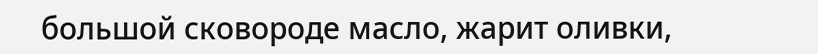большой сковороде масло, жарит оливки,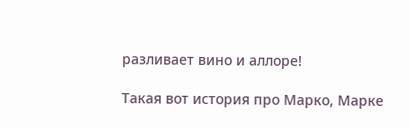разливает вино и аллоре!

Такая вот история про Марко, Марке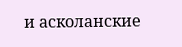и асколанские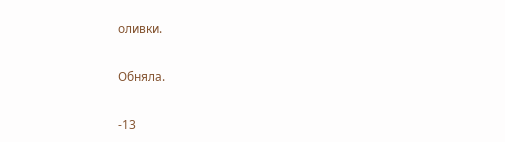оливки.

Обняла.

-13